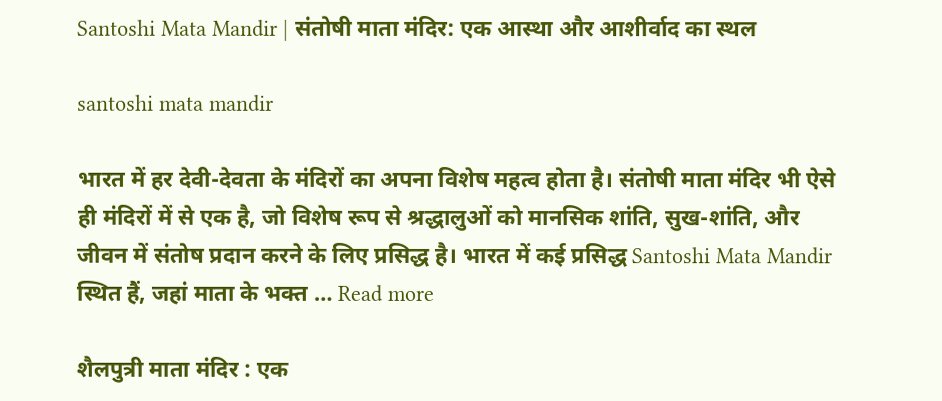Santoshi Mata Mandir | संतोषी माता मंदिर: एक आस्था और आशीर्वाद का स्थल

santoshi mata mandir

भारत में हर देवी-देवता के मंदिरों का अपना विशेष महत्व होता है। संतोषी माता मंदिर भी ऐसे ही मंदिरों में से एक है, जो विशेष रूप से श्रद्धालुओं को मानसिक शांति, सुख-शांति, और जीवन में संतोष प्रदान करने के लिए प्रसिद्ध है। भारत में कई प्रसिद्ध Santoshi Mata Mandir स्थित हैं, जहां माता के भक्त … Read more

शैलपुत्री माता मंदिर : एक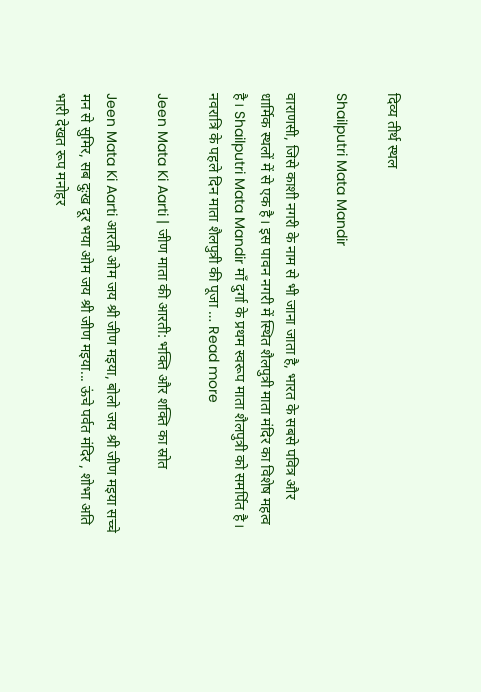दिव्य तीर्थ स्थल

Shailputri Mata Mandir

वाराणसी, जिसे काशी नगरी के नाम से भी जाना जाता है, भारत के सबसे पवित्र और धार्मिक स्थलों में से एक है। इस पावन नगरी में स्थित शैलपुत्री माता मंदिर का विशेष महत्व है। Shailputri Mata Mandir माँ दुर्गा के प्रथम स्वरूप माता शैलपुत्री को समर्पित है। नवरात्रि के पहले दिन माता शैलपुत्री की पूजा … Read more

Jeen Mata Ki Aarti | जीण माता की आरती: भक्ति और शक्ति का स्रोत

Jeen Mata Ki Aarti आरती ओम जय श्री जीण मइया, बोलो जय श्री जीण मइया सच्चे मन से सुमिर, सब दुःख दूर भया ओम जय श्री जीण मइया... ऊंचे पर्वत मंदिर , शोभा अति भारी देखत रूप मनोहर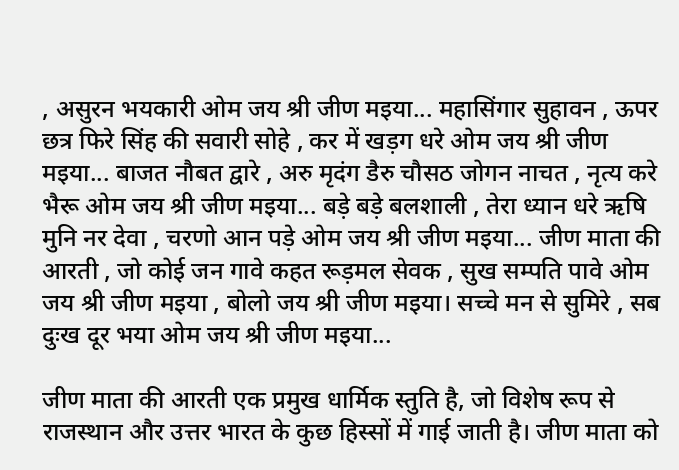, असुरन भयकारी ओम जय श्री जीण मइया... महासिंगार सुहावन , ऊपर छत्र फिरे सिंह की सवारी सोहे , कर में खड़ग धरे ओम जय श्री जीण मइया... बाजत नौबत द्वारे , अरु मृदंग डैरु चौसठ जोगन नाचत , नृत्य करे भैरू ओम जय श्री जीण मइया... बड़े बड़े बलशाली , तेरा ध्यान धरे ऋषि मुनि नर देवा , चरणो आन पड़े ओम जय श्री जीण मइया... जीण माता की आरती , जो कोई जन गावे कहत रूड़मल सेवक , सुख सम्पति पावे ओम जय श्री जीण मइया , बोलो जय श्री जीण मइया। सच्चे मन से सुमिरे , सब दुःख दूर भया ओम जय श्री जीण मइया...

जीण माता की आरती एक प्रमुख धार्मिक स्तुति है, जो विशेष रूप से राजस्थान और उत्तर भारत के कुछ हिस्सों में गाई जाती है। जीण माता को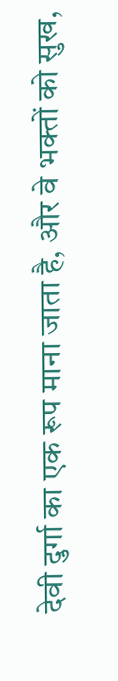देवी दुर्गा का एक रूप माना जाता है, और वे भक्तों को सुख,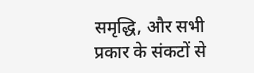समृद्धि, और सभी प्रकार के संकटों से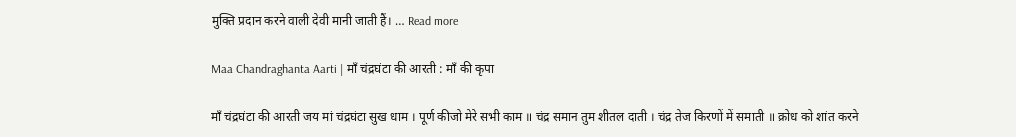मुक्ति प्रदान करने वाली देवी मानी जाती हैं। … Read more

Maa Chandraghanta Aarti | माँ चंद्रघंटा की आरती : माँ की कृपा

माँ चंद्रघंटा की आरती जय मां चंद्रघंटा सुख धाम । पूर्ण कीजो मेरे सभी काम ॥ चंद्र समान तुम शीतल दाती । चंद्र तेज किरणों में समाती ॥ क्रोध को शांत करने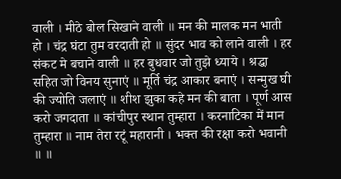वाली । मीठे बोल सिखाने वाली ॥ मन की मालक मन भाती हो । चंद्र घंटा तुम वरदाती हो ॥ सुंदर भाव को लाने वाली । हर संकट मे बचाने वाली ॥ हर बुधवार जो तुझे ध्याये । श्रद्धा सहित जो विनय सुनाएं ॥ मूर्ति चंद्र आकार बनाएं । सन्मुख घी की ज्योति जलाएं ॥ शीश झुका कहे मन की बाता । पूर्ण आस करो जगदाता ॥ कांचीपुर स्थान तुम्हारा । करनाटिका में मान तुम्हारा ॥ नाम तेरा रटूं महारानी । भक्त की रक्षा करो भवानी ॥ ॥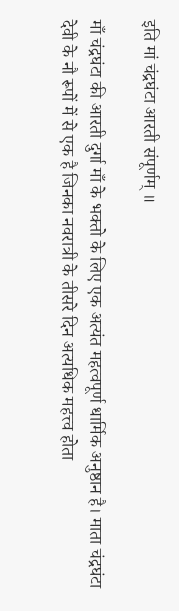इति मां चंद्रघंटा आरती संपूर्णम् ॥

माँ चंद्रघंटा की आरती दुर्गा माँ के भक्तो के लिए एक अत्यंत महत्वपूर्ण धार्मिक अनुष्ठान है। माता चंद्रघंटा देवी के नौ रूपों में से एक है जिनका नवरात्री के तीसरे दिन अत्यधिक महत्त्व होता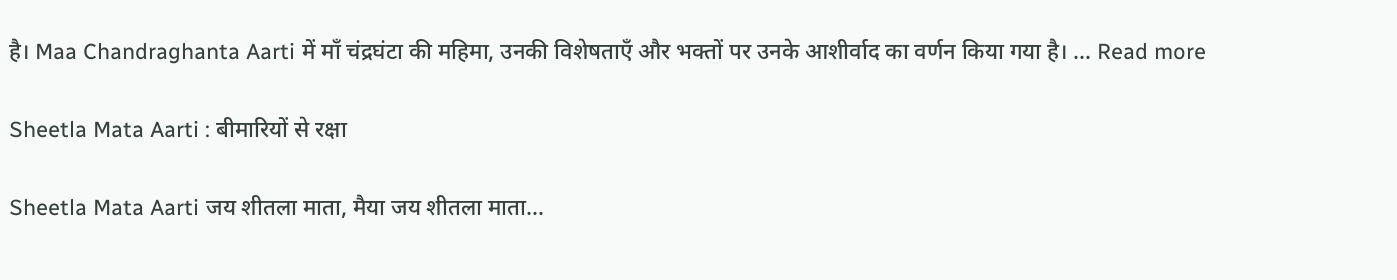है। Maa Chandraghanta Aarti में माँ चंद्रघंटा की महिमा, उनकी विशेषताएँ और भक्तों पर उनके आशीर्वाद का वर्णन किया गया है। … Read more

Sheetla Mata Aarti : बीमारियों से रक्षा

Sheetla Mata Aarti जय शीतला माता, मैया जय शीतला माता...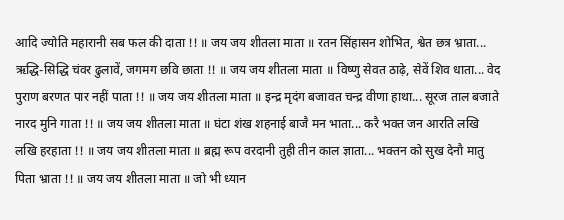आदि ज्योति महारानी सब फल की दाता !! ॥ जय जय शीतला माता ॥ रतन सिंहासन शोभित, श्वेत छत्र भ्राता... ऋद्धि-सिद्धि चंवर ढुलावें, जगमग छवि छाता !! ॥ जय जय शीतला माता ॥ विष्णु सेवत ठाढ़े, सेवें शिव धाता... वेद पुराण बरणत पार नहीं पाता !! ॥ जय जय शीतला माता ॥ इन्द्र मृदंग बजावत चन्द्र वीणा हाथा... सूरज ताल बजाते नारद मुनि गाता !! ॥ जय जय शीतला माता ॥ घंटा शंख शहनाई बाजै मन भाता... करै भक्त जन आरति लखि लखि हरहाता !! ॥ जय जय शीतला माता ॥ ब्रह्म रूप वरदानी तुही तीन काल ज्ञाता... भक्तन को सुख देनौ मातु पिता भ्राता !! ॥ जय जय शीतला माता ॥ जो भी ध्यान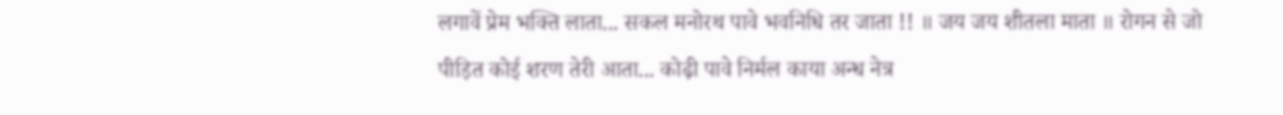लगावें प्रेम भक्ति लाता... सकल मनोरथ पावे भवनिधि तर जाता !! ॥ जय जय शीतला माता ॥ रोगन से जो पीड़ित कोई शरण तेरी आता... कोढ़ी पावे निर्मल काया अन्ध नेत्र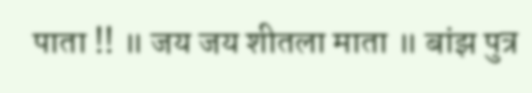पाता !! ॥ जय जय शीतला माता ॥ बांझ पुत्र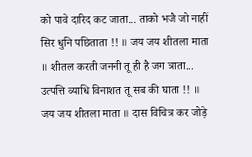को पावे दारिद कट जाता... ताको भजै जो नाहीं सिर धुनि पछिताता !! ॥ जय जय शीतला माता ॥ शीतल करती जननी तू ही है जग त्राता... उत्पत्ति व्याधि विनाशत तू सब की घाता !! ॥ जय जय शीतला माता ॥ दास विचित्र कर जोड़े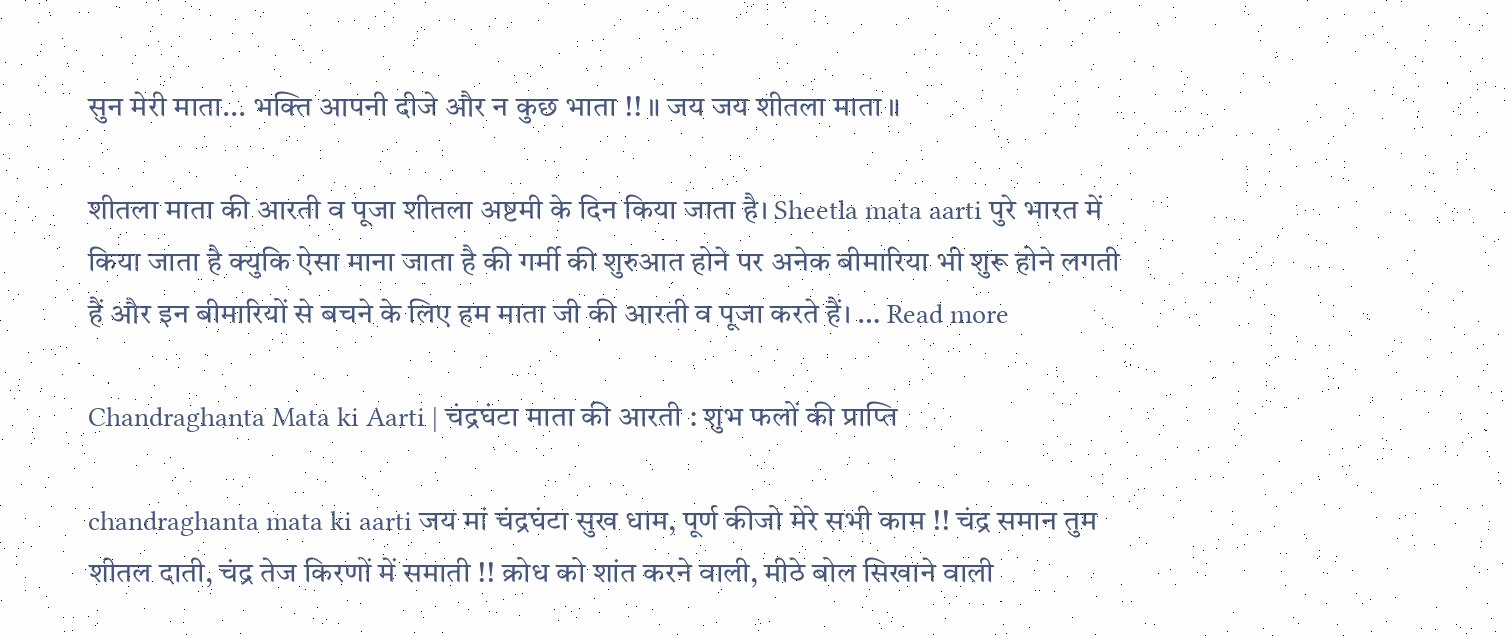सुन मेरी माता... भक्ति आपनी दीजे और न कुछ भाता !! ॥ जय जय शीतला माता ॥

शीतला माता की आरती व पूजा शीतला अष्टमी के दिन किया जाता है। Sheetla mata aarti पुरे भारत में किया जाता है क्युकि ऐसा माना जाता है की गर्मी की शुरुआत होने पर अनेक बीमारिया भी शुरू होने लगती हैं और इन बीमारियों से बचने के लिए हम माता जी की आरती व पूजा करते हैं। … Read more

Chandraghanta Mata ki Aarti | चंद्रघंटा माता की आरती : शुभ फलों की प्राप्ति

chandraghanta mata ki aarti जय मां चंद्रघंटा सुख धाम, पूर्ण कीजो मेरे सभी काम !! चंद्र समान तुम शीतल दाती, चंद्र तेज किरणों में समाती !! क्रोध को शांत करने वाली, मीठे बोल सिखाने वाली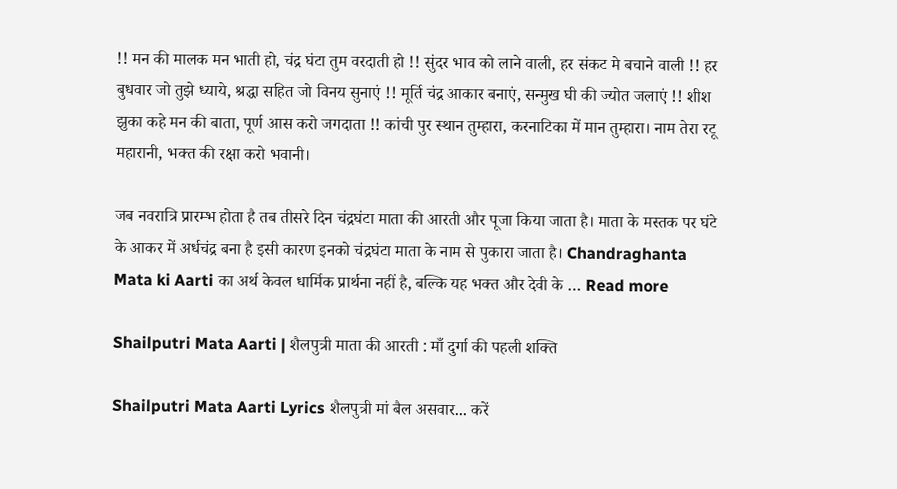!! मन की मालक मन भाती हो, चंद्र घंटा तुम वरदाती हो !! सुंदर भाव को लाने वाली, हर संकट मे बचाने वाली !! हर बुधवार जो तुझे ध्याये, श्रद्धा सहित जो विनय सुनाएं !! मूर्ति चंद्र आकार बनाएं, सन्मुख घी की ज्योत जलाएं !! शीश झुका कहे मन की बाता, पूर्ण आस करो जगदाता !! कांची पुर स्थान तुम्हारा, करनाटिका में मान तुम्हारा। नाम तेरा रटू महारानी, भक्त की रक्षा करो भवानी।

जब नवरात्रि प्रारम्भ होता है तब तीसरे दिन चंद्रघंटा माता की आरती और पूजा किया जाता है। माता के मस्तक पर घंटे के आकर में अर्धचंद्र बना है इसी कारण इनको चंद्रघंटा माता के नाम से पुकारा जाता है। Chandraghanta Mata ki Aarti का अर्थ केवल धार्मिक प्रार्थना नहीं है, बल्कि यह भक्त और देवी के … Read more

Shailputri Mata Aarti | शैलपुत्री माता की आरती : माँ दुर्गा की पहली शक्ति

Shailputri Mata Aarti Lyrics शैलपुत्री मां बैल असवार... करें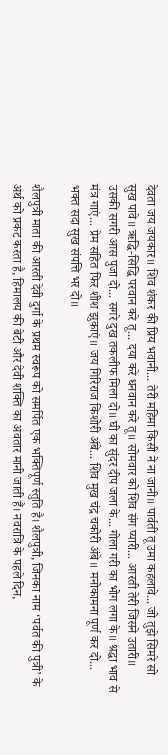देवता जय जयकार॥ शिव शंकर की प्रिय भवानी... तेरी महिमा किसी ने ना जानी॥ पार्वती तू उमा कहलावे... जो तुझे सिमरे सो सुख पावे॥ ऋद्धि-सिद्धि परवान करे तू... दया करे धनवान करे तू॥ सोमवार को शिव संग प्यारी... आरती तेरी जिसने उतारी॥ उसकी सगरी आस पुजा दो... सगरे दुख तकलीफ मिला दो॥ घी का सुंदर दीप जला के... गोला गरी का भोग लगा के॥ श्रद्धा भाव से मंत्र गाएं... प्रेम सहित फिर शीश झुकाएं॥ जय गिरिराज किशोरी अंबे... शिव मुख चंद्र चकोरी अंबे॥ मनोकामना पूर्ण कर दो... भक्त सदा सुख संपत्ति भर दो॥

शैलपुत्री माता की आरती देवी दुर्गा के प्रथम स्वरूप को समर्पित एक भक्तिपूर्ण स्तुति है। शैलपुत्री, जिनका नाम ‘पर्वत की पुत्री’ के अर्थ को प्रकट करता है, हिमालय की बेटी और देवी शक्ति का अवतार मानी जाती हैं। नवरात्रि के पहले दिन,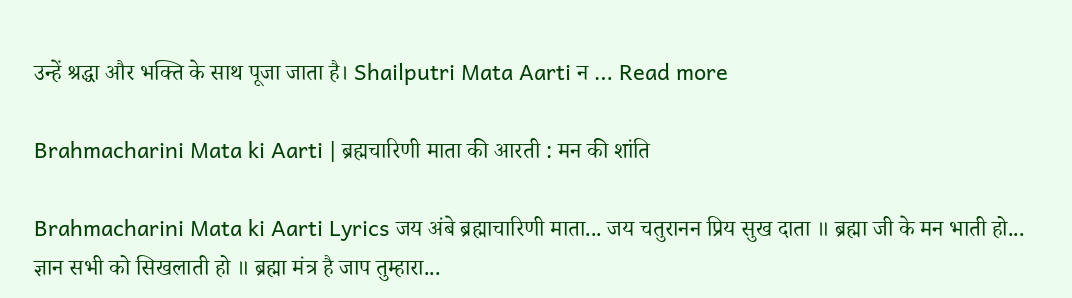उन्हें श्रद्धा और भक्ति के साथ पूजा जाता है। Shailputri Mata Aarti न … Read more

Brahmacharini Mata ki Aarti | ब्रह्मचारिणी माता की आरती : मन की शांति

Brahmacharini Mata ki Aarti Lyrics जय अंबे ब्रह्माचारिणी माता... जय चतुरानन प्रिय सुख दाता ॥ ब्रह्मा जी के मन भाती हो... ज्ञान सभी को सिखलाती हो ॥ ब्रह्मा मंत्र है जाप तुम्हारा...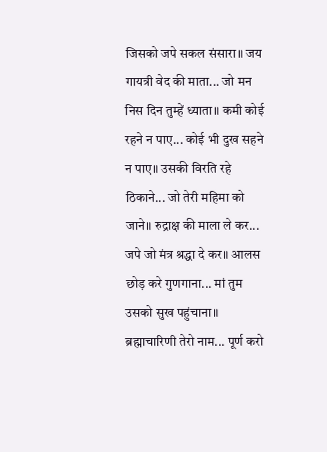जिसको जपे सकल संसारा॥ जय गायत्री वेद की माता... जो मन निस दिन तुम्हें ध्याता॥ कमी कोई रहने न पाए... कोई भी दुख सहने न पाए॥ उसकी विरति रहे ठिकाने... जो तेरी महिमा को जाने॥ रुद्राक्ष की माला ले कर... जपे जो मंत्र श्रद्धा दे कर॥ आलस छोड़ करे गुणगाना... मां तुम उसको सुख पहुंचाना॥ ब्रह्माचारिणी तेरो नाम... पूर्ण करो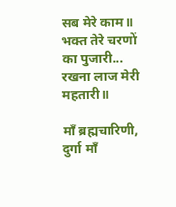सब मेरे काम॥ भक्त तेरे चरणों का पुजारी... रखना लाज मेरी महतारी॥

माँ ब्रह्मचारिणी, दुर्गा माँ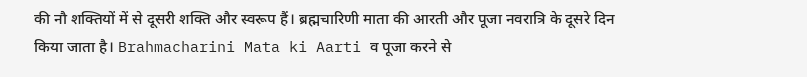की नौ शक्तियों में से दूसरी शक्ति और स्वरूप हैं। ब्रह्मचारिणी माता की आरती और पूजा नवरात्रि के दूसरे दिन किया जाता है। Brahmacharini Mata ki Aarti व पूजा करने से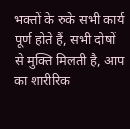भक्तों के रुके सभी कार्य पूर्ण होते हैं, सभी दोषों से मुक्ति मिलती है, आप का शारीरिक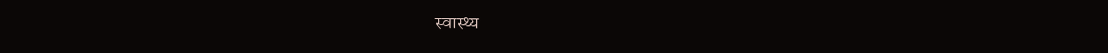स्वास्थ्य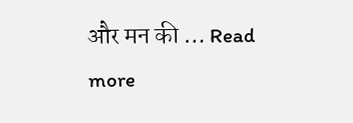और मन की … Read more